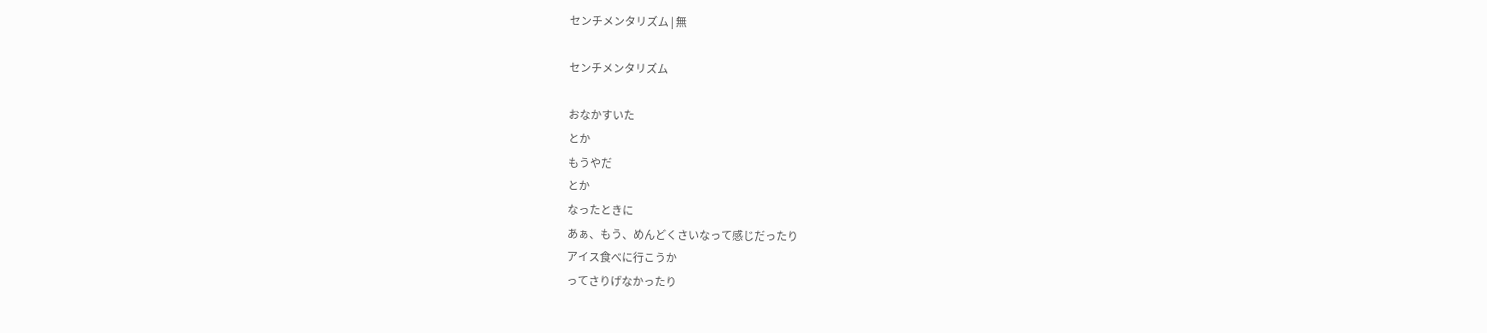センチメンタリズム | 無

センチメンタリズム

おなかすいた
とか
もうやだ
とか
なったときに
あぁ、もう、めんどくさいなって感じだったり
アイス食べに行こうか
ってさりげなかったり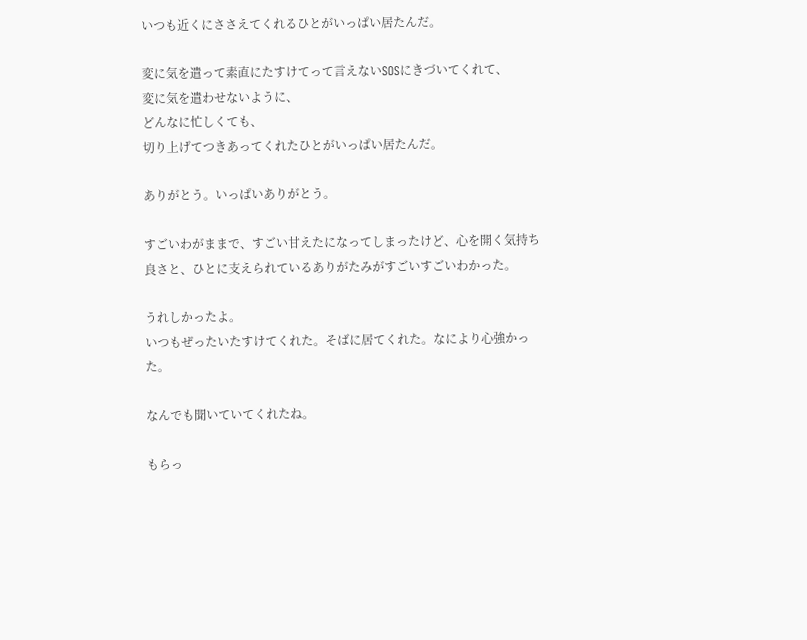いつも近くにささえてくれるひとがいっぱい居たんだ。

変に気を遣って素直にたすけてって言えないSOSにきづいてくれて、
変に気を遣わせないように、
どんなに忙しくても、
切り上げてつきあってくれたひとがいっぱい居たんだ。

ありがとう。いっぱいありがとう。

すごいわがままで、すごい甘えたになってしまったけど、心を開く気持ち良さと、ひとに支えられているありがたみがすごいすごいわかった。

うれしかったよ。
いつもぜったいたすけてくれた。そばに居てくれた。なにより心強かった。

なんでも聞いていてくれたね。

もらっ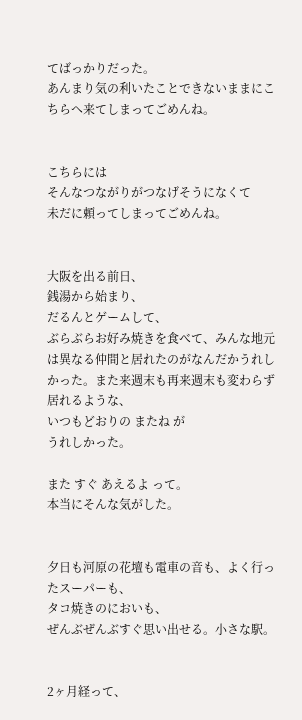てばっかりだった。
あんまり気の利いたことできないままにこちらへ来てしまってごめんね。


こちらには
そんなつながりがつなげそうになくて
未だに頼ってしまってごめんね。


大阪を出る前日、
銭湯から始まり、
だるんとゲームして、
ぶらぶらお好み焼きを食べて、みんな地元は異なる仲間と居れたのがなんだかうれしかった。また来週末も再来週末も変わらず居れるような、
いつもどおりの またね が
うれしかった。

また すぐ あえるよ って。
本当にそんな気がした。


夕日も河原の花壇も電車の音も、よく行ったスーパーも、
タコ焼きのにおいも、
ぜんぶぜんぶすぐ思い出せる。小さな駅。


2ヶ月経って、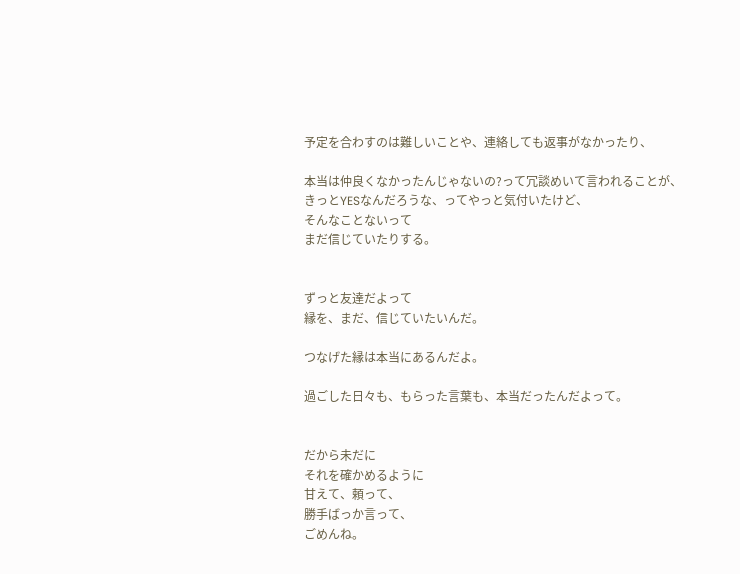予定を合わすのは難しいことや、連絡しても返事がなかったり、

本当は仲良くなかったんじゃないの?って冗談めいて言われることが、
きっとYESなんだろうな、ってやっと気付いたけど、
そんなことないって
まだ信じていたりする。


ずっと友達だよって
縁を、まだ、信じていたいんだ。

つなげた縁は本当にあるんだよ。

過ごした日々も、もらった言葉も、本当だったんだよって。


だから未だに
それを確かめるように
甘えて、頼って、
勝手ばっか言って、
ごめんね。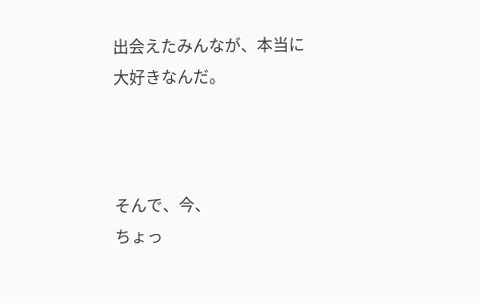出会えたみんなが、本当に大好きなんだ。



そんで、今、
ちょっ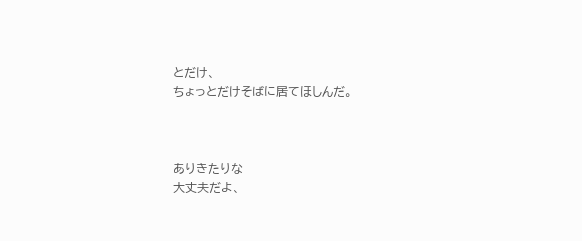とだけ、
ちょっとだけそばに居てほしんだ。



ありきたりな
大丈夫だよ、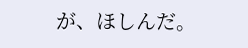が、ほしんだ。